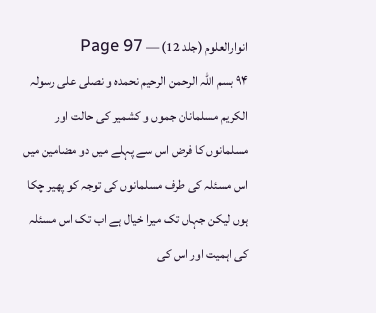انوارالعلوم (جلد 12) — Page 97
۹۴ بسم اللہ الرحمن الرحیم نحمدہ و نصلی علی رسولہ الکریم مسلمانان جموں و کشمیر کی حالت اور مسلمانوں کا فرض اس سے پہلے میں دو مضامین میں اس مسئلہ کی طرف مسلمانوں کی توجہ کو پھیر چکا ہوں لیکن جہاں تک میرا خیال ہے اب تک اس مسئلہ کی اہمیت اور اس کی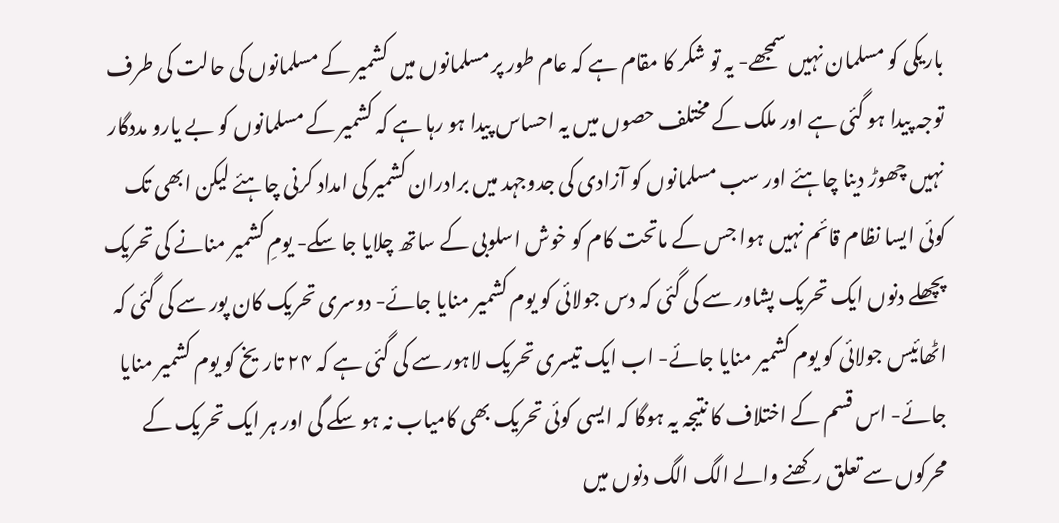باریکی کو مسلمان نہیں سمجھے- یہ تو شکر کا مقام ہے کہ عام طور پر مسلمانوں میں کشمیر کے مسلمانوں کی حالت کی طرف توجہ پیدا ہو گئی ہے اور ملک کے مختلف حصوں میں یہ احساس پیدا ہو رہا ہے کہ کشمیر کے مسلمانوں کو بے یارو مددگار نہیں چھوڑ دینا چاہئے اور سب مسلمانوں کو آزادی کی جدوجہد میں برادران کشمیر کی امداد کرنی چاہئے لیکن ابھی تک کوئی ایسا نظام قائم نہیں ہوا جس کے ماتحت کام کو خوش اسلوبی کے ساتھ چلایا جا سکے- یومِ کشمیر منانے کی تحریک پچھلے دنوں ایک تحریک پشاور سے کی گئی کہ دس جولائی کو یوم کشمیر منایا جائے- دوسری تحریک کان پور سے کی گئی کہ اٹھائیس جولائی کو یوم کشمیر منایا جائے- اب ایک تیسری تحریک لاہور سے کی گئی ہے کہ ۲۴ تاریخ کو یوم کشمیر منایا جائے- اس قسم کے اختلاف کا نتیجہ یہ ہوگا کہ ایسی کوئی تحریک بھی کامیاب نہ ہو سکے گی اور ہر ایک تحریک کے محرکوں سے تعلق رکھنے والے الگ الگ دنوں میں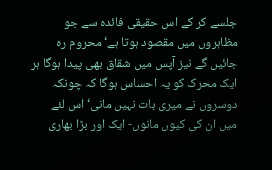جلسے کر کے اس حقیقی فائدہ سے جو مظاہروں میں مقصود ہوتا ہے‘ محروم رہ جائیں گے نیز آپس میں شقاق بھی پیدا ہوگا ہر ایک محرک کو یہ احساس ہوگا کہ چونکہ دوسروں نے میری بات نہیں مانی‘ اس لئے میں ان کی کیوں مانوں- ایک اور بڑا بھاری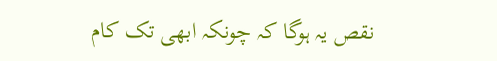نقص یہ ہوگا کہ چونکہ ابھی تک کام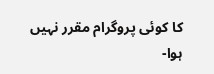کا کوئی پروگرام مقرر نہیں ہوا-